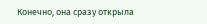Конечно, она сразу открыла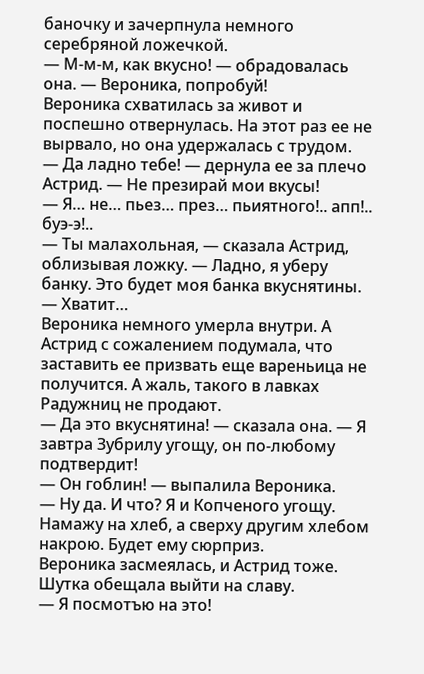баночку и зачерпнула немного серебряной ложечкой.
— М-м-м, как вкусно! — обрадовалась она. — Вероника, попробуй!
Вероника схватилась за живот и поспешно отвернулась. На этот раз ее не вырвало, но она удержалась с трудом.
— Да ладно тебе! — дернула ее за плечо Астрид. — Не презирай мои вкусы!
— Я… не… пьез… през… пьиятного!.. апп!.. буэ-э!..
— Ты малахольная, — сказала Астрид, облизывая ложку. — Ладно, я уберу банку. Это будет моя банка вкуснятины.
— Хватит…
Вероника немного умерла внутри. А Астрид с сожалением подумала, что заставить ее призвать еще вареньица не получится. А жаль, такого в лавках Радужниц не продают.
— Да это вкуснятина! — сказала она. — Я завтра Зубрилу угощу, он по-любому подтвердит!
— Он гоблин! — выпалила Вероника.
— Ну да. И что? Я и Копченого угощу. Намажу на хлеб, а сверху другим хлебом накрою. Будет ему сюрприз.
Вероника засмеялась, и Астрид тоже. Шутка обещала выйти на славу.
— Я посмотъю на это!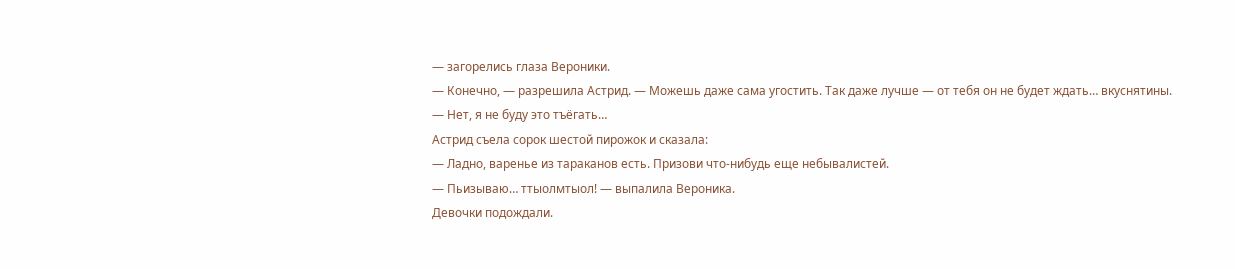— загорелись глаза Вероники.
— Конечно, — разрешила Астрид. — Можешь даже сама угостить. Так даже лучше — от тебя он не будет ждать… вкуснятины.
— Нет, я не буду это тъёгать…
Астрид съела сорок шестой пирожок и сказала:
— Ладно, варенье из тараканов есть. Призови что-нибудь еще небывалистей.
— Пьизываю… ттыолмтыол! — выпалила Вероника.
Девочки подождали.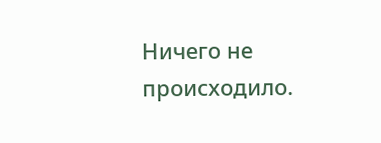Ничего не происходило.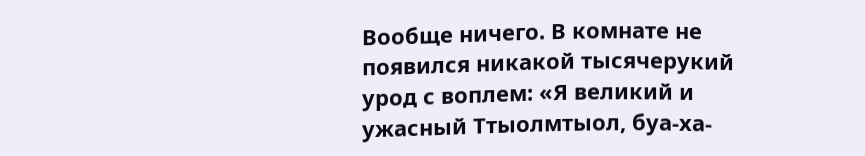Вообще ничего. В комнате не появился никакой тысячерукий урод с воплем: «Я великий и ужасный Ттыолмтыол, буа-ха-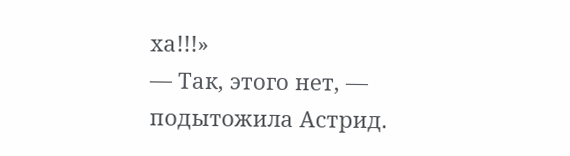ха!!!»
— Так, этого нет, — подытожила Астрид.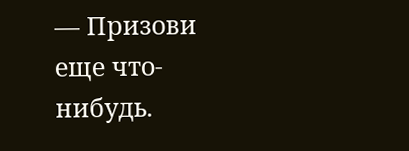— Призови еще что-нибудь.